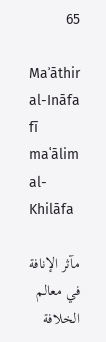65

Maʾāthir al-Ināfa fī maʿālim al-Khilāfa

مآثر الإنافة في معالم الخلافة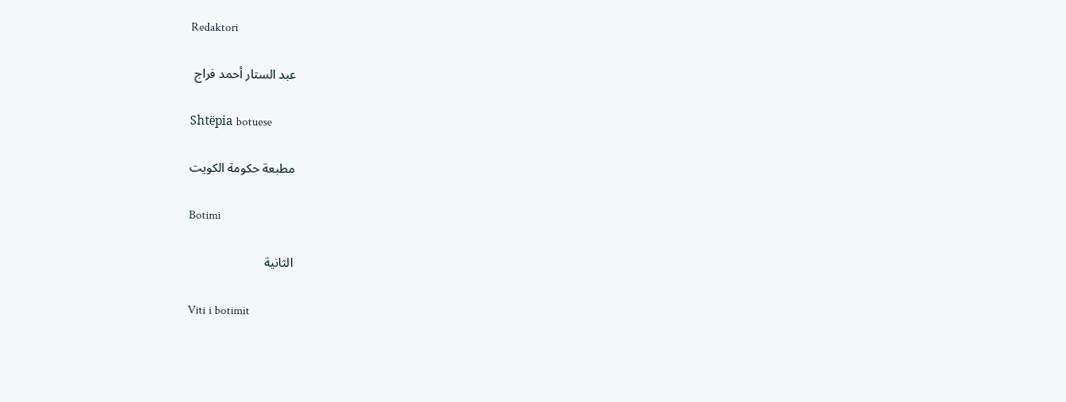Redaktori

عبد الستار أحمد فراج

Shtëpia botuese

مطبعة حكومة الكويت

Botimi

الثانية

Viti i botimit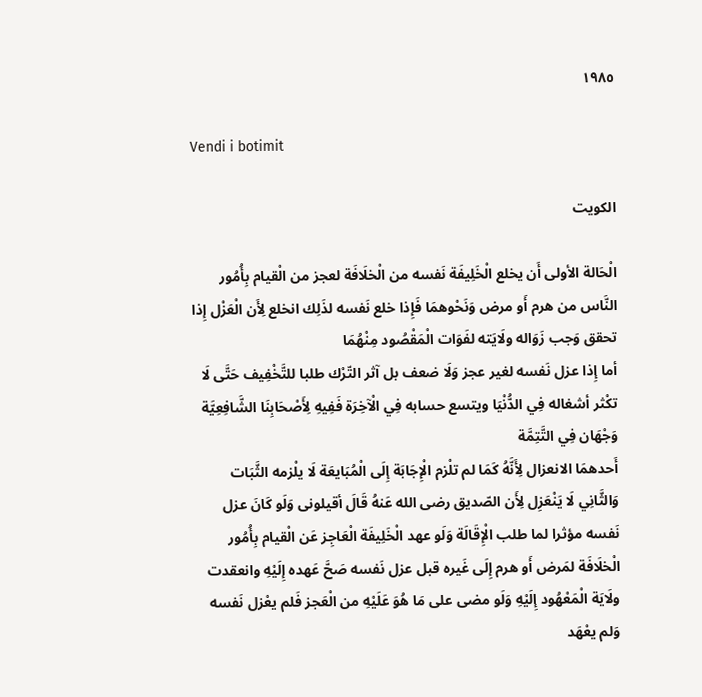١٩٨٥

Vendi i botimit

الكويت

الْحَالة الأولى أَن يخلع الْخَلِيفَة نَفسه من الْخلَافَة لعجز من الْقيام بِأُمُور النَّاس من هرم أَو مرض وَنَحْوهمَا فَإِذا خلع نَفسه لذَلِك انخلع لِأَن الْعَزْل إِذا تحقق وَجب زَوَاله ولَايَته لفَوَات الْمَقْصُود مِنْهُمَا
أما إِذا عزل نَفسه لغير عجز وَلَا ضعف بل آثر التّرْك طلبا للتَّخْفِيف حَتَّى لَا تكْثر أشغاله فِي الدُّنْيَا ويتسع حسابه فِي الْآخِرَة فَفِيهِ لِأَصْحَابِنَا الشَّافِعِيَّة وَجْهَان فِي التَّتِمَّة
أَحدهمَا الانعزال لِأَنَّهُ كَمَا لم تلْزم الْإِجَابَة إِلَى الْمُبَايعَة لَا يلْزمه الثَّبَات
وَالثَّانِي لَا يَنْعَزِل لِأَن الصّديق رضى الله عَنهُ قَالَ أقيلونى وَلَو كَانَ عزل نَفسه مؤثرا لما طلب الْإِقَالَة وَلَو عهد الْخَلِيفَة الْعَاجِز عَن الْقيام بِأُمُور الْخلَافَة لمَرض أَو هرم إِلَى غَيره قبل عزل نَفسه صَحَّ عَهده إِلَيْهِ وانعقدت ولَايَة الْمَعْهُود إِلَيْهِ وَلَو مضى على مَا هُوَ عَلَيْهِ من الْعَجز فَلم يعْزل نَفسه وَلم يعْهَد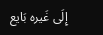إِلَى غَيره بَايع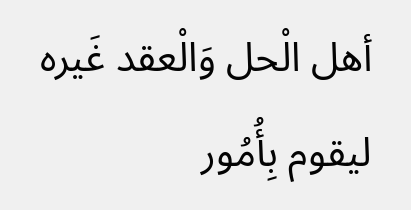أهل الْحل وَالْعقد غَيره ليقوم بِأُمُور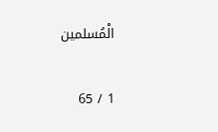الْمُسلمين

1 / 65